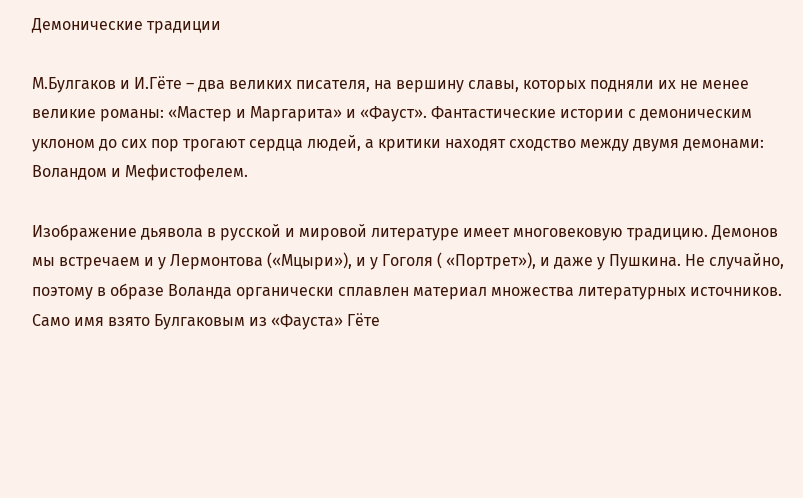Демонические традиции

М.Булгаков и И.Гёте – два великих писателя, на вершину славы, которых подняли их не менее великие романы: «Мастер и Маргарита» и «Фауст». Фантастические истории с демоническим уклоном до сих пор трогают сердца людей, а критики находят сходство между двумя демонами: Воландом и Мефистофелем.

Изображение дьявола в русской и мировой литературе имеет многовековую традицию. Демонов мы встречаем и у Лермонтова («Мцыри»), и у Гоголя ( «Портрет»), и даже у Пушкина. Не случайно, поэтому в образе Воланда органически сплавлен материал множества литературных источников. Само имя взято Булгаковым из «Фауста» Гёте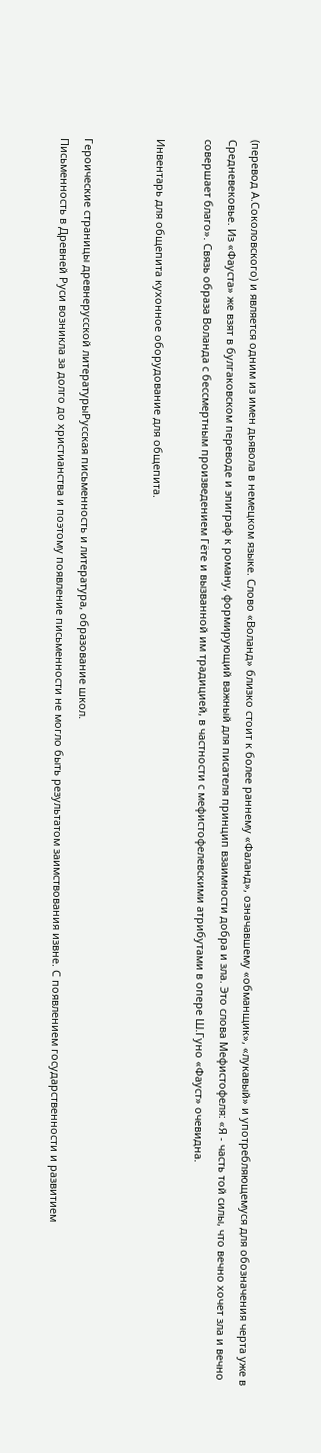(перевод А.Соколовского) и является одним из имен дьявола в немецком языке. Слово «Воланд» близко стоит к более раннему «Фаланд», означавшему «обманщик», «лукавый» и употребляющемуся для обозначения черта уже в Средневековье. Из «Фауста» же взят в булгаковском переводе и эпиграф к роману, формирующий важный для писателя принцип взаимности добра и зла. Это слова Мефистофеля: «Я - часть той силы, что вечно хочет зла и вечно совершает благо». Связь образа Воланда с бессмертным произведением Гёте и вызванной им традицией, в частности с мефистофелевскими атрибутами в опере Ш.Гуно «Фауст» очевидна.

Инвентарь для общепита кухонное оборудование для общепита.


Героические страницы древнерусской литературыРусская письменность и литература, образование школ.
Письменность в Древней Руси возникла за долго до христианства и поэтому появление письменности не могло быть результатом заимствования извне. С появлением государственности и развитием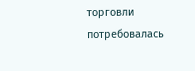торговли потребовалась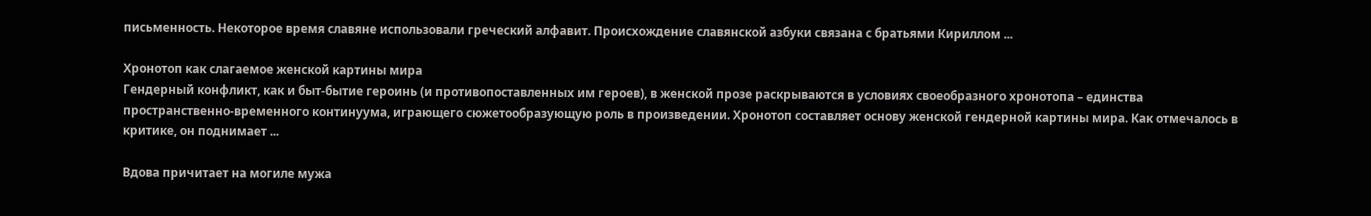письменность. Некоторое время славяне использовали греческий алфавит. Происхождение славянской азбуки связана с братьями Кириллом ...

Хронотоп как слагаемое женской картины мира
Гендерный конфликт, как и быт-бытие героинь (и противопоставленных им героев), в женской прозе раскрываются в условиях своеобразного хронотопа – единства пространственно-временного континуума, играющего сюжетообразующую роль в произведении. Хронотоп составляет основу женской гендерной картины мира. Как отмечалось в критике, он поднимает ...

Вдова причитает на могиле мужа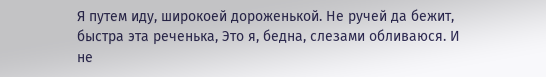Я путем иду, широкоей дороженькой. Не ручей да бежит, быстра эта реченька, Это я, бедна, слезами обливаюся. И не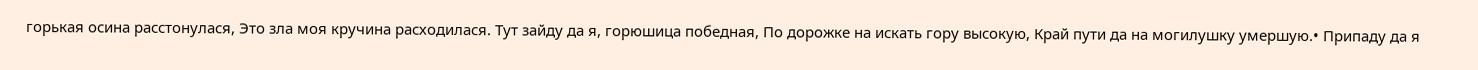горькая осина расстонулася, Это зла моя кручина расходилася. Тут зайду да я, горюшица победная, По дорожке на искать гору высокую, Край пути да на могилушку умершую.• Припаду да я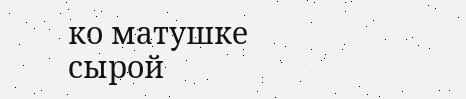ко матушке сырой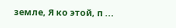земле, Я ко этой, п ...